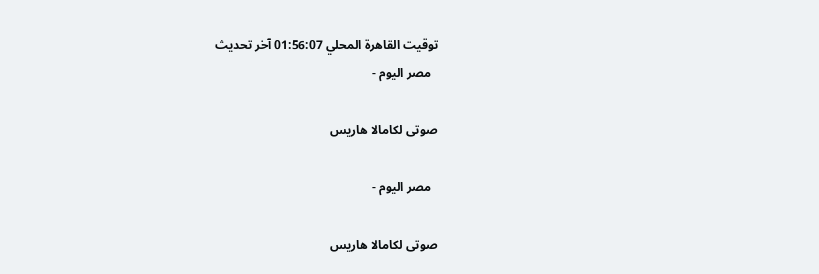توقيت القاهرة المحلي 01:56:07 آخر تحديث
  مصر اليوم -

صوتى لكامالا هاريس

  مصر اليوم -

صوتى لكامالا هاريس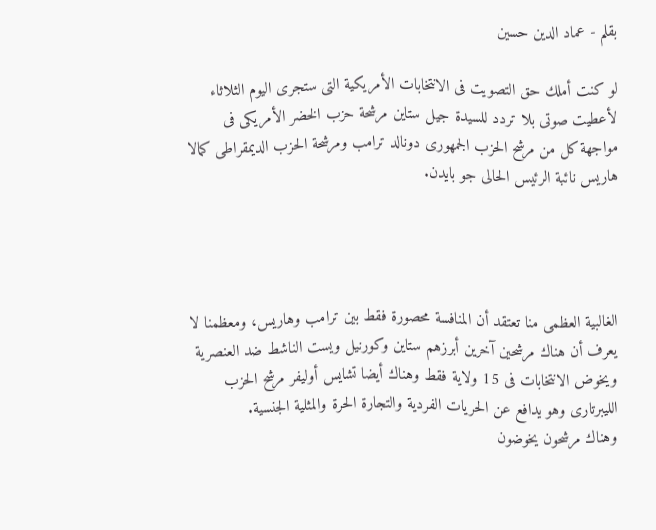بقلم - عماد الدين حسين

لو كنت أملك حق التصويت فى الانتخابات الأمريكية التى ستجرى اليوم الثلاثاء لأعطيت صوتى بلا تردد للسيدة جيل ستاين مرشحة حزب الخضر الأمريكى فى مواجهة كل من مرشح الحزب الجمهورى دونالد ترامب ومرشحة الحزب الديمقراطى كمالا هاريس نائبة الرئيس الحالى جو بايدن.




الغالبية العظمى منا تعتقد أن المنافسة محصورة فقط بين ترامب وهاريس، ومعظمنا لا يعرف أن هناك مرشحين آخرين أبرزهم ستاين وكورنيل ويست الناشط ضد العنصرية ويخوض الانتخابات فى 15 ولاية فقط وهناك أيضا تشايس أوليفر مرشح الحزب الليبرتارى وهو يدافع عن الحريات الفردية والتجارة الحرة والمثلية الجنسية.
وهناك مرشحون يخوضون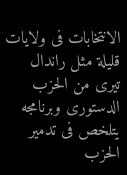الانتخابات فى ولايات قليلة مثل راندال تيرى من الحزب الدستورى وبرنامجه يتلخص فى تدمير الحزب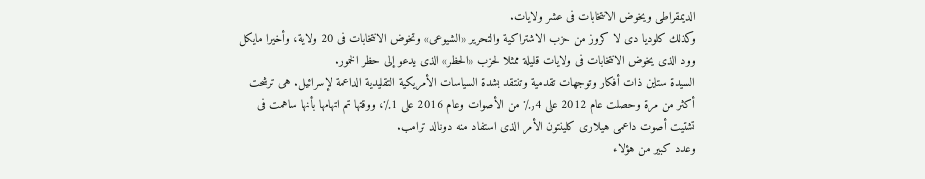الديمقراطى ويخوض الانتخابات فى عشر ولايات.
وكذلك كلوديا دى لا كروز من حزب الاشتراكية والتحرير «الشيوعى» وتخوض الانتخابات فى 20 ولاية، وأخيرا مايكل وود الذى يخوض الانتخابات فى ولايات قليلة ممثلا لحزب «الحظر» الذى يدعو إلى حظر الخمور.
السيدة ستاين ذات أفكار وتوجهات تقدمية وتنتقد بشدة السياسات الأمريكية التقليدية الداعمة لإسرائيل. هى ترشحت أكثر من مرة وحصلت عام 2012 على ٫4٪ من الأصوات وعام 2016 على 1٪، ووقتها تم اتهامها بأنها ساهمت فى تشتيت أصوت داعمى هيلارى كلينتون الأمر الذى استفاد منه دونالد ترامب.
وعدد كبير من هؤلاء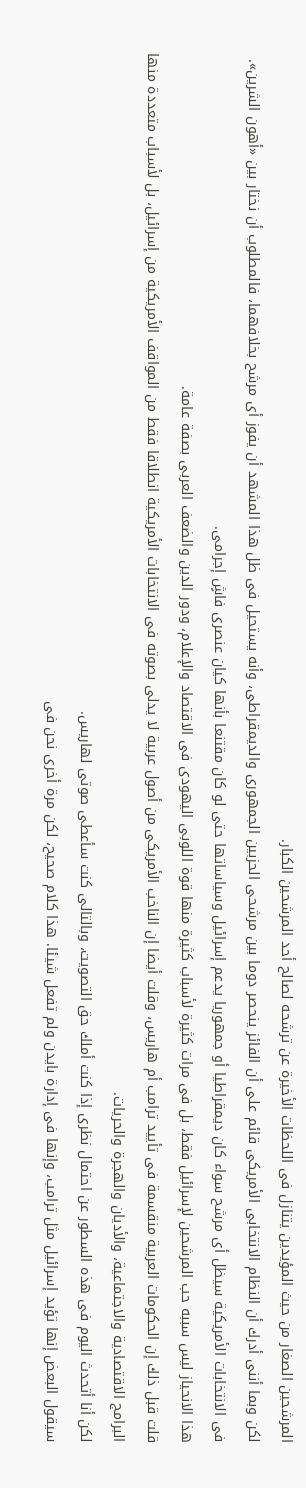المرشحين الصغار من حيث المؤيدين يتنازل فى اللحظات الأخيرة عن ترشحه لصالح أحد المرشحين الكبار.
لكن وبما أننى أدرك أن النظام الانتخابى الأمريكى قائم على أن الفائز ينحصر دوما بين مرشحى الحزبين الجمهورى والديمقراطى، وأنه يستحيل فى ظل هذا المشهد أن يفوز أى مرشح بخلافهما، فالمطلوب أن نختار بين «أهون الشرين».
فى الانتخابات الأمريكية سيظل أى مرشح سواء كان ديمقراطيا أو جمهوريا يدعم إسرائيل وسياساتها حتى لو كان مقتنعا بأنها كيان عنصرى فاشٍ إجرامى.
هذا الانحياز ليس سببه حب المرشحين لإسرائيل فقط، بل فى مرات كثيرة لأسباب كثيرة منها قوة اللوبى اليهودى فى الاقتصاد والإعلام، ودور الدين والضعف العربى بصفة عامة.
قلت قبل ذلك إن الحكومات العربية منقسمة فى تأييد ترامب أم هاريس، وقلت أيضا إن الناخب الأمريكى من أصول عربية لا يدلى بصوته فى الانتخابات الأمريكية انطلاقا فقط من المواقف الأمريكية من إسرائيل، بل لأسباب متعددة منها البرامج الاقتصادية والاجتماعية، والأديان والهجرة والحريات.
لكن أنا أتحدث اليوم فى هذه السطور عن احتمال نظرى إذا كنت أملك حق التصويت، وبالتالى كنت سأعطى صوتى لهاريس.
سيقول البعض إنها تؤيد إسرائيل مثل ترامب، وإنها فى إدارة بايدن ولم تفعل شيئا. هذا كلام صحيح، لكن مرة أخرى نحن فى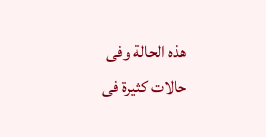هذه الحالة وفى حالات كثيرة فى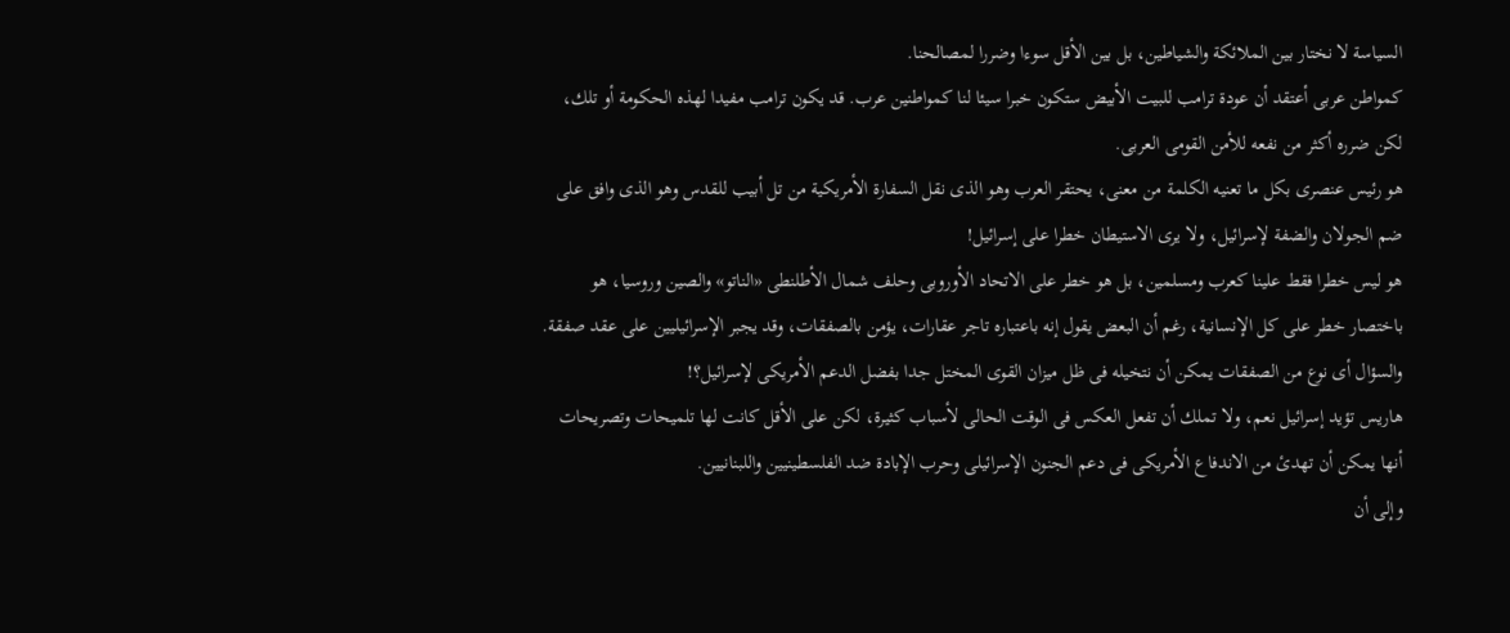السياسة لا نختار بين الملائكة والشياطين، بل بين الأقل سوءا وضررا لمصالحنا.
كمواطن عربى أعتقد أن عودة ترامب للبيت الأبيض ستكون خبرا سيئا لنا كمواطنين عرب. قد يكون ترامب مفيدا لهذه الحكومة أو تلك، لكن ضرره أكثر من نفعه للأمن القومى العربى.
هو رئيس عنصرى بكل ما تعنيه الكلمة من معنى، يحتقر العرب وهو الذى نقل السفارة الأمريكية من تل أبيب للقدس وهو الذى وافق على ضم الجولان والضفة لإسرائيل، ولا يرى الاستيطان خطرا على إسرائيل!
هو ليس خطرا فقط علينا كعرب ومسلمين، بل هو خطر على الاتحاد الأوروبى وحلف شمال الأطلنطى «الناتو» والصين وروسيا، هو باختصار خطر على كل الإنسانية، رغم أن البعض يقول إنه باعتباره تاجر عقارات، يؤمن بالصفقات، وقد يجبر الإسرائيليين على عقد صفقة. والسؤال أى نوع من الصفقات يمكن أن نتخيله فى ظل ميزان القوى المختل جدا بفضل الدعم الأمريكى لإسرائيل؟!
هاريس تؤيد إسرائيل نعم، ولا تملك أن تفعل العكس فى الوقت الحالى لأسباب كثيرة، لكن على الأقل كانت لها تلميحات وتصريحات أنها يمكن أن تهدئ من الاندفاع الأمريكى فى دعم الجنون الإسرائيلى وحرب الإبادة ضد الفلسطينيين واللبنانيين.
وإلى أن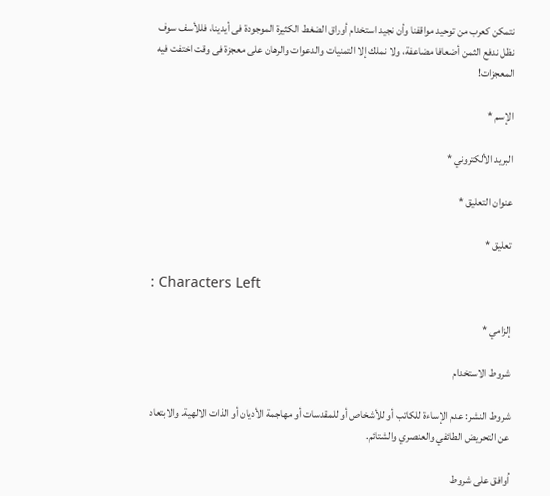نتمكن كعرب من توحيد مواقفنا وأن نجيد استخدام أوراق الضغط الكثيرة الموجودة فى أيدينا، فللأسف سوف نظل ندفع الثمن أضعافا مضاعفة، ولا نملك إلا التمنيات والدعوات والرهان على معجزة فى وقت اختفت فيه المعجزات!

الإسم *

البريد الألكتروني *

عنوان التعليق *

تعليق *

: Characters Left

إلزامي *

شروط الاستخدام

شروط النشر: عدم الإساءة للكاتب أو للأشخاص أو للمقدسات أو مهاجمة الأديان أو الذات الالهية. والابتعاد عن التحريض الطائفي والعنصري والشتائم.

اُوافق على شروط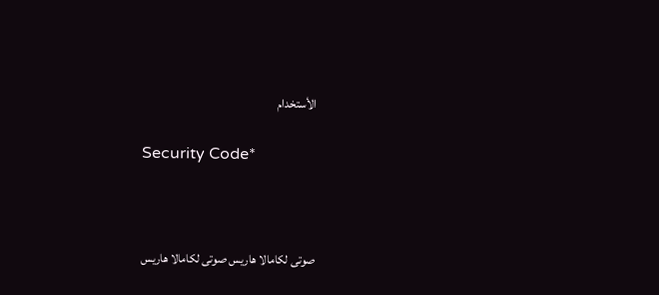الأستخدام

Security Code*



صوتى لكامالا هاريس صوتى لكامالا هاريس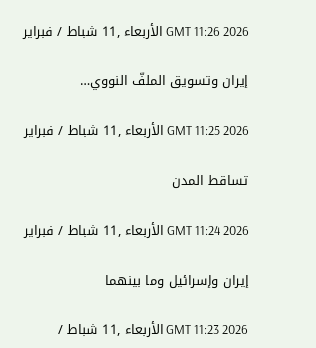GMT 11:26 2026 الأربعاء ,11 شباط / فبراير

إيران وتسويق الملفّ النووي…

GMT 11:25 2026 الأربعاء ,11 شباط / فبراير

تساقط المدن

GMT 11:24 2026 الأربعاء ,11 شباط / فبراير

إيران وإسرائيل وما بينهما

GMT 11:23 2026 الأربعاء ,11 شباط /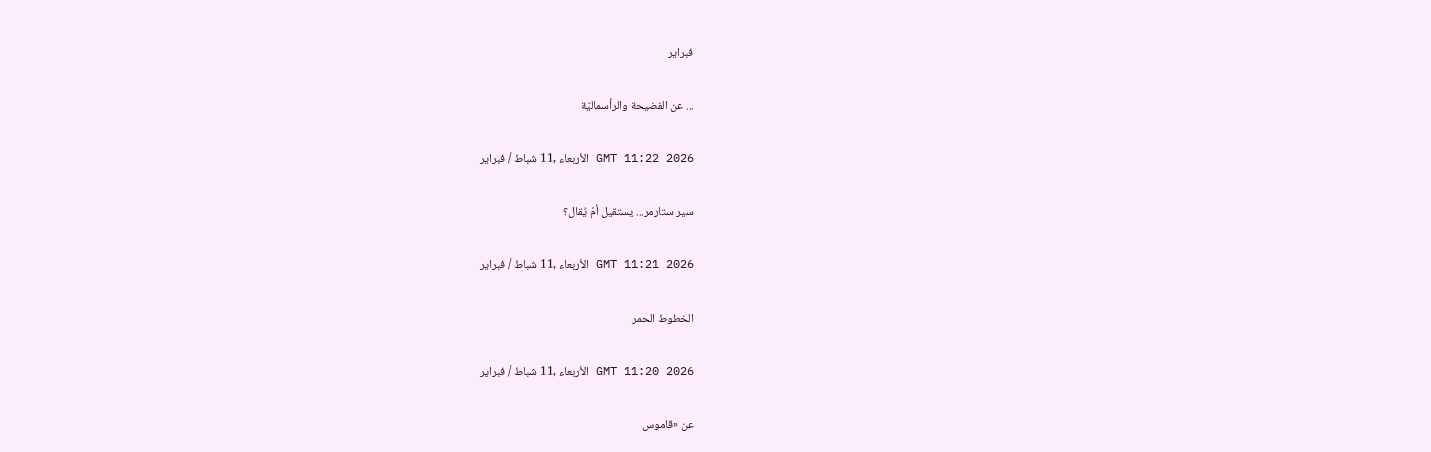فبراير

... عن الفضيحة والرأسماليّة

GMT 11:22 2026 الأربعاء ,11 شباط / فبراير

سير ستارمر... يستقيل أمْ يُقال؟

GMT 11:21 2026 الأربعاء ,11 شباط / فبراير

الخطوط الحمر

GMT 11:20 2026 الأربعاء ,11 شباط / فبراير

عن «قاموس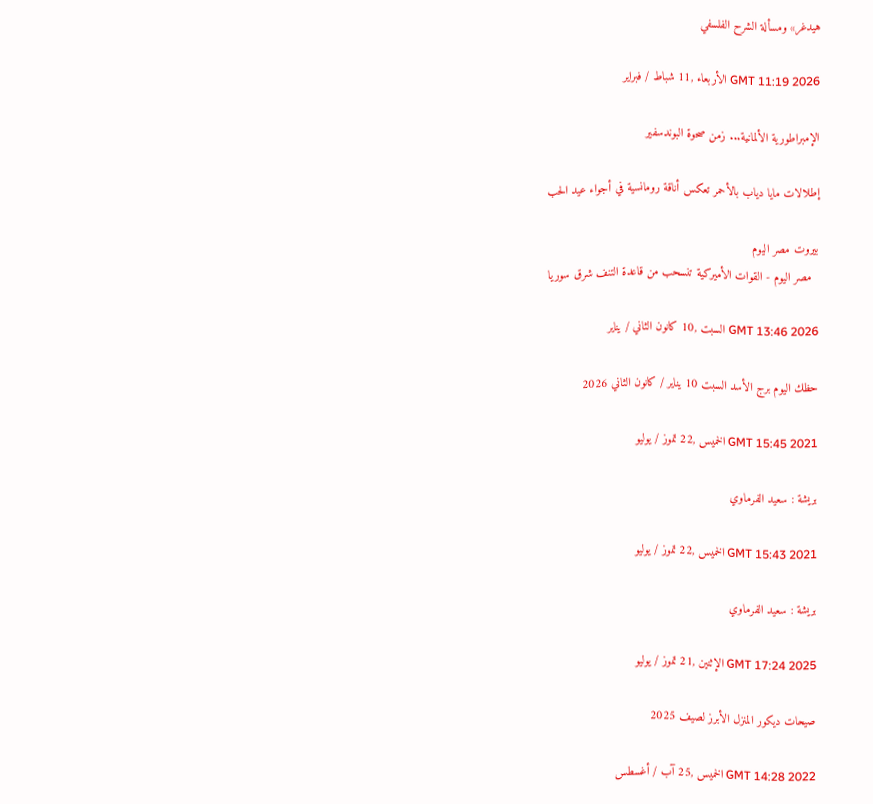هيدغر» ومسألة الشرح الفلسفي

GMT 11:19 2026 الأربعاء ,11 شباط / فبراير

الإمبراطورية الألمانية... زمن صحوة البوندسفير

إطلالات مايا دياب بالأحمر تعكس أناقة رومانسية في أجواء عيد الحب

بيروت مصر اليوم
  مصر اليوم - القوات الأميركية تنسحب من قاعدة التنف شرق سوريا

GMT 13:46 2026 السبت ,10 كانون الثاني / يناير

حظك اليوم برج الأسد السبت 10 يناير / كانون الثاني 2026

GMT 15:45 2021 الخميس ,22 تموز / يوليو

بريشة : سعيد الفرماوي

GMT 15:43 2021 الخميس ,22 تموز / يوليو

بريشة : سعيد الفرماوي

GMT 17:24 2025 الإثنين ,21 تموز / يوليو

صيحات ديكور المنزل الأبرز لصيف 2025

GMT 14:28 2022 الخميس ,25 آب / أغسطس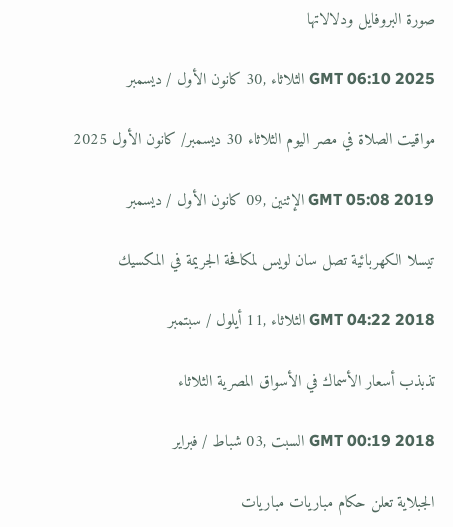صورة البروفايل ودلالاتها

GMT 06:10 2025 الثلاثاء ,30 كانون الأول / ديسمبر

مواقيت الصلاة في مصر اليوم الثلاثاء 30 ديسمبر/ كانون الأول 2025

GMT 05:08 2019 الإثنين ,09 كانون الأول / ديسمبر

تيسلا الكهربائية تصل سان لويس لمكافحة الجريمة في المكسيك

GMT 04:22 2018 الثلاثاء ,11 أيلول / سبتمبر

تذبذب أسعار الأسماك في الأسواق المصرية الثلاثاء

GMT 00:19 2018 السبت ,03 شباط / فبراير

الجبلاية تعلن حكام مباريات مباريات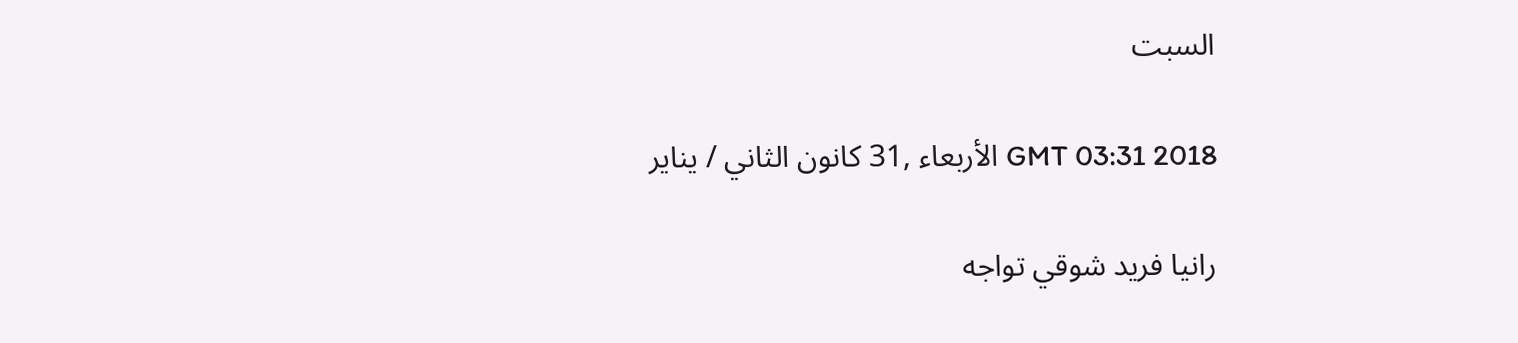السبت

GMT 03:31 2018 الأربعاء ,31 كانون الثاني / يناير

رانيا فريد شوقي تواجه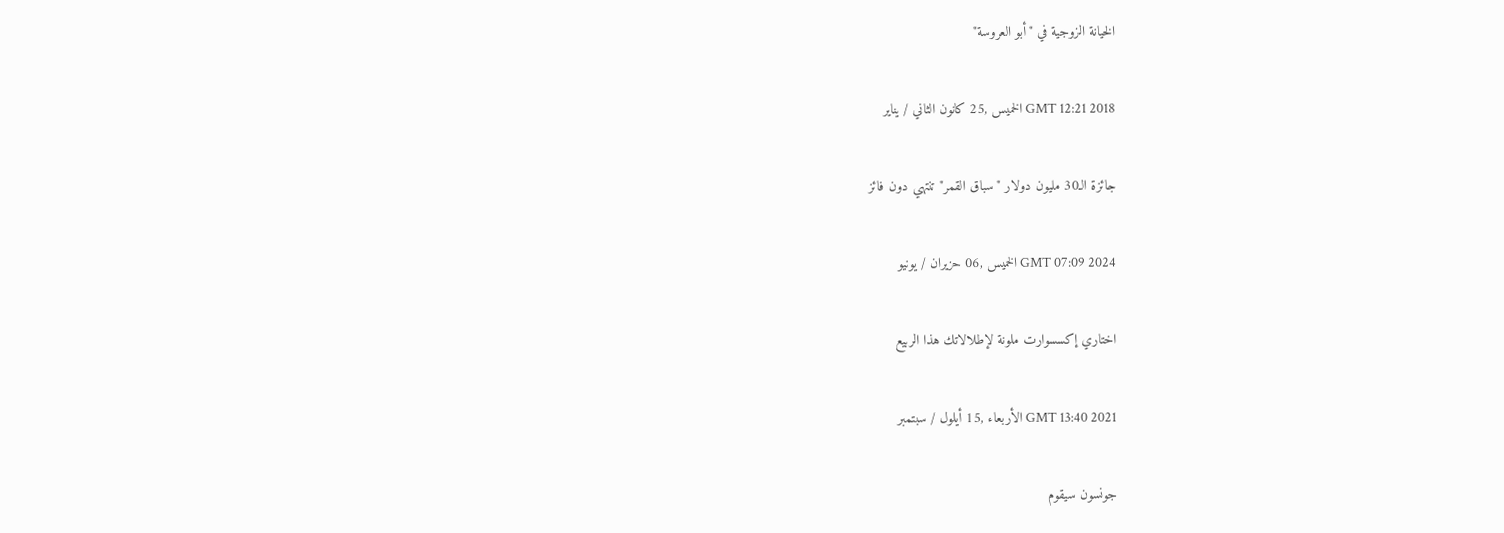الخيانة الزوجية في "أبو العروسة"

GMT 12:21 2018 الخميس ,25 كانون الثاني / يناير

جائزة الـ30 مليون دولار "سباق القمر" تنتهي دون فائز

GMT 07:09 2024 الخميس ,06 حزيران / يونيو

اختاري إكسسوارت ملونة لإطلالاتك هذا الربيع

GMT 13:40 2021 الأربعاء ,15 أيلول / سبتمبر

جونسون سيقوم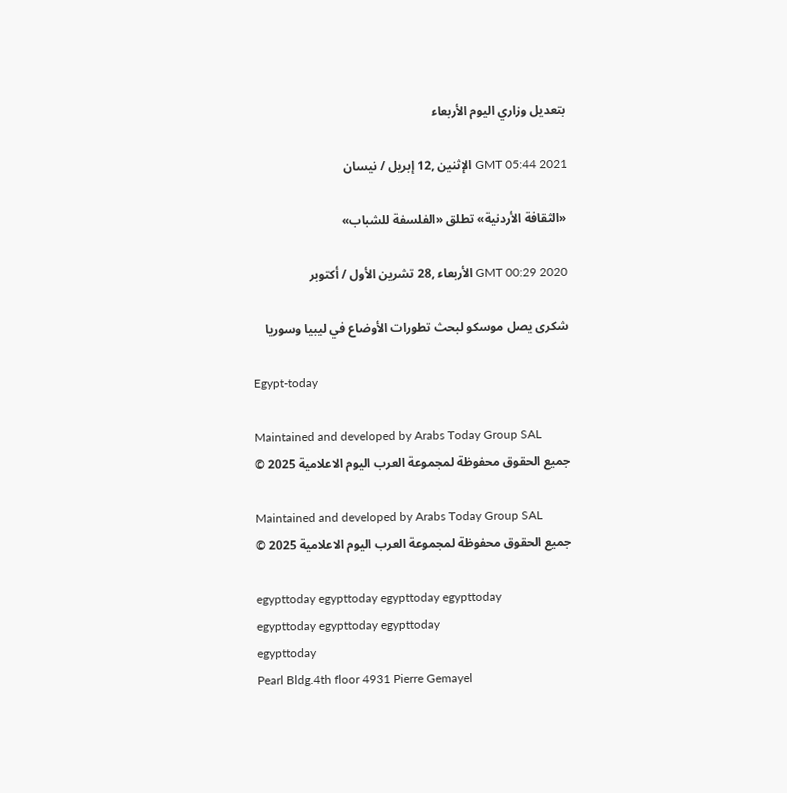بتعديل وزاري اليوم الأربعاء

GMT 05:44 2021 الإثنين ,12 إبريل / نيسان

«الثقافة الأردنية» تطلق «الفلسفة للشباب»

GMT 00:29 2020 الأربعاء ,28 تشرين الأول / أكتوبر

شكرى يصل موسكو لبحث تطورات الأوضاع في ليبيا وسوريا

Egypt-today

Maintained and developed by Arabs Today Group SAL
جميع الحقوق محفوظة لمجموعة العرب اليوم الاعلامية 2025 ©

Maintained and developed by Arabs Today Group SAL
جميع الحقوق محفوظة لمجموعة العرب اليوم الاعلامية 2025 ©

egypttoday egypttoday egypttoday egypttoday
egypttoday egypttoday egypttoday
egypttoday
Pearl Bldg.4th floor 4931 Pierre Gemayel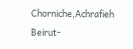Chorniche,Achrafieh Beirut-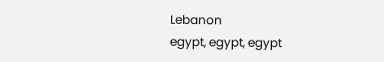Lebanon
egypt, egypt, egypt